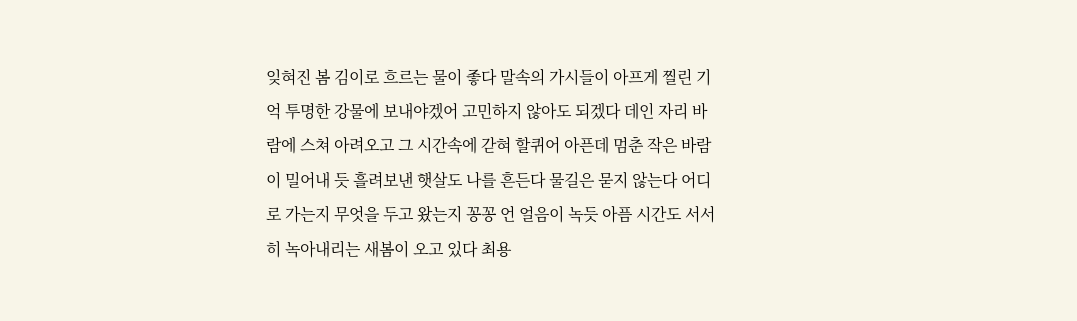잊혀진 봄 김이로 흐르는 물이 좋다 말속의 가시들이 아프게 찔린 기억 투명한 강물에 보내야겠어 고민하지 않아도 되겠다 데인 자리 바람에 스쳐 아려오고 그 시간속에 갇혀 할퀴어 아픈데 멈춘 작은 바람이 밀어내 듯 흘려보낸 햇살도 나를 흔든다 물길은 묻지 않는다 어디로 가는지 무엇을 두고 왔는지 꽁꽁 언 얼음이 녹듯 아픔 시간도 서서히 녹아내리는 새봄이 오고 있다 최용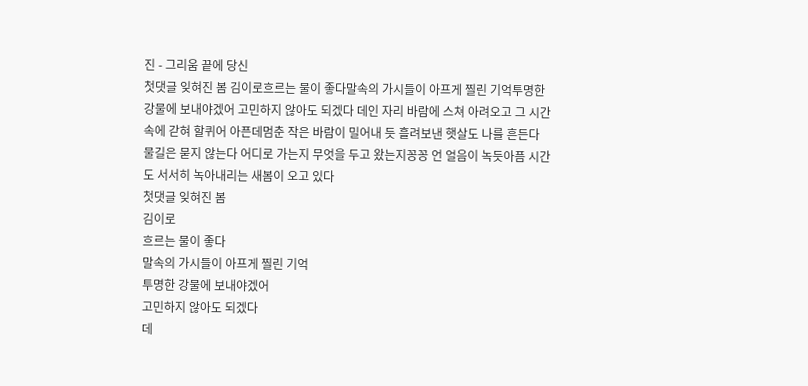진 - 그리움 끝에 당신
첫댓글 잊혀진 봄 김이로흐르는 물이 좋다말속의 가시들이 아프게 찔린 기억투명한 강물에 보내야겠어 고민하지 않아도 되겠다 데인 자리 바람에 스쳐 아려오고 그 시간속에 갇혀 할퀴어 아픈데멈춘 작은 바람이 밀어내 듯 흘려보낸 햇살도 나를 흔든다 물길은 묻지 않는다 어디로 가는지 무엇을 두고 왔는지꽁꽁 언 얼음이 녹듯아픔 시간도 서서히 녹아내리는 새봄이 오고 있다
첫댓글 잊혀진 봄
김이로
흐르는 물이 좋다
말속의 가시들이 아프게 찔린 기억
투명한 강물에 보내야겠어
고민하지 않아도 되겠다
데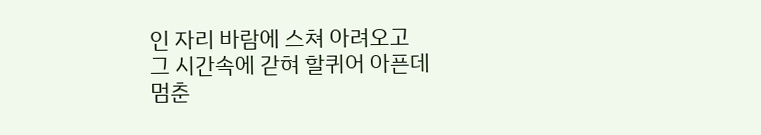인 자리 바람에 스쳐 아려오고
그 시간속에 갇혀 할퀴어 아픈데
멈춘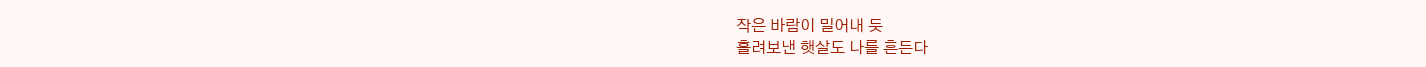작은 바람이 밀어내 듯
흘려보낸 햇살도 나를 흔든다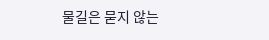물길은 묻지 않는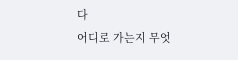다
어디로 가는지 무엇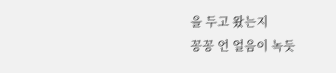을 두고 왔는지
꽁꽁 언 얼음이 녹듯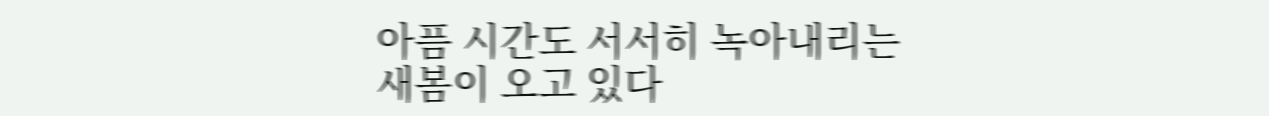아픔 시간도 서서히 녹아내리는
새봄이 오고 있다